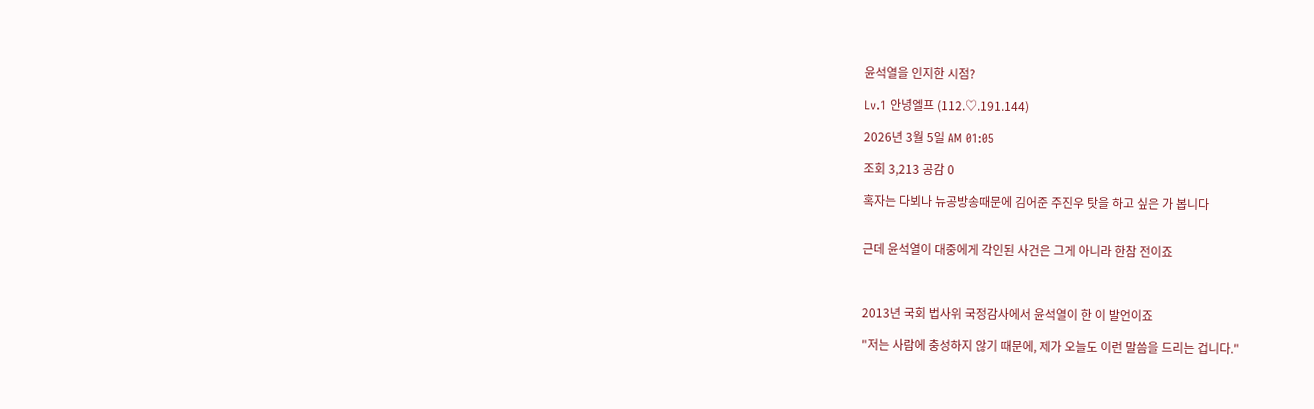윤석열을 인지한 시점?

Lv.1 안녕엘프 (112.♡.191.144)

2026년 3월 5일 AM 01:05

조회 3,213 공감 0

혹자는 다뵈나 뉴공방송때문에 김어준 주진우 탓을 하고 싶은 가 봅니다


근데 윤석열이 대중에게 각인된 사건은 그게 아니라 한참 전이죠



2013년 국회 법사위 국정감사에서 윤석열이 한 이 발언이죠

"저는 사람에 충성하지 않기 때문에, 제가 오늘도 이런 말씀을 드리는 겁니다."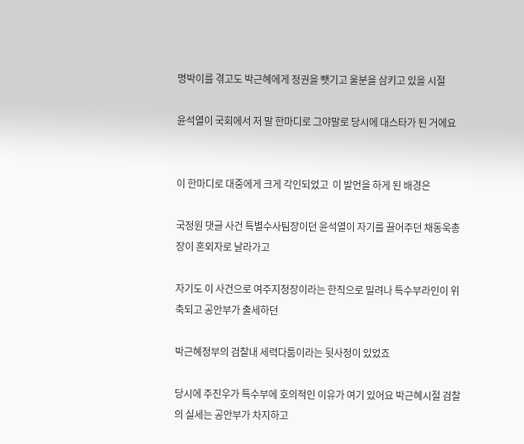명박이를 겪고도 박근혜에게 정권을 뺏기고 울분을 삼키고 있을 시절

윤석열이 국회에서 저 말 한마디로 그야말로 당시에 대스타가 된 거에요


이 한마디로 대중에게 크게 각인되었고  이 발언을 하게 된 배경은

국정원 댓글 사건 특별수사팀장이던 윤석열이 자기를 끌어주던 채동욱총장이 혼외자로 날라가고

자기도 이 사건으로 여주지청장이라는 한직으로 밀려나 특수부라인이 위축되고 공안부가 출세하던

박근혜정부의 검찰내 세력다툼이라는 뒷사정이 있었죠

당시에 주진우가 특수부에 호의적인 이유가 여기 있어요 박근혜시절 검찰의 실세는 공안부가 차지하고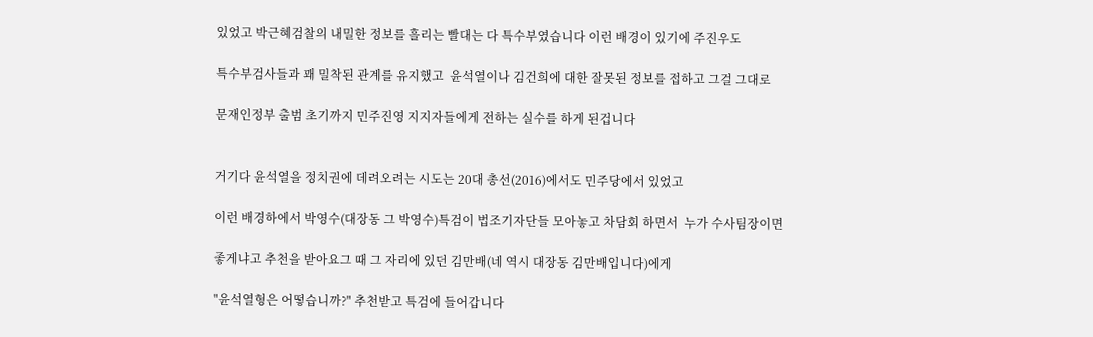있었고 박근혜검찰의 내밀한 정보를 흘리는 빨대는 다 특수부였습니다 이런 배경이 있기에 주진우도

특수부검사들과 꽤 밀착된 관계를 유지했고  윤석열이나 김건희에 대한 잘못된 정보를 접하고 그걸 그대로

문재인정부 출범 초기까지 민주진영 지지자들에게 전하는 실수를 하게 된겁니다


거기다 윤석열을 정치권에 데려오려는 시도는 20대 총선(2016)에서도 민주당에서 있었고

이런 배경하에서 박영수(대장동 그 박영수)특검이 법조기자단들 모아놓고 차담회 하면서  누가 수사팀장이면

좋게냐고 추천을 받아요그 때 그 자리에 있던 김만배(네 역시 대장동 김만배입니다)에게

"윤석열형은 어떻습니까?" 추천받고 특검에 들어갑니다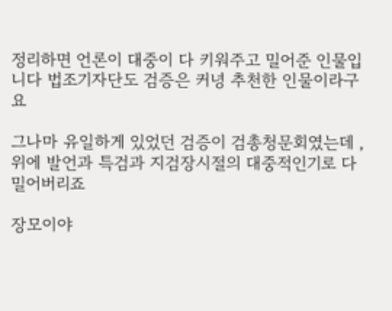정리하면 언론이 대중이 다 키워주고 밀어준 인물입니다 법조기자단도 검증은 커녕 추천한 인물이라구요

그나마 유일하게 있었던 검증이 검총청문회였는데 , 위에 발언과 특검과 지검장시절의 대중적인기로 다 밀어버리죠

장모이야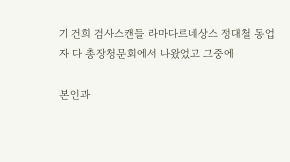기 건희 검사스캔들 라마다르네상스 정대철 동업자 다 총장청문회에서 나왔었고 그중에

본인과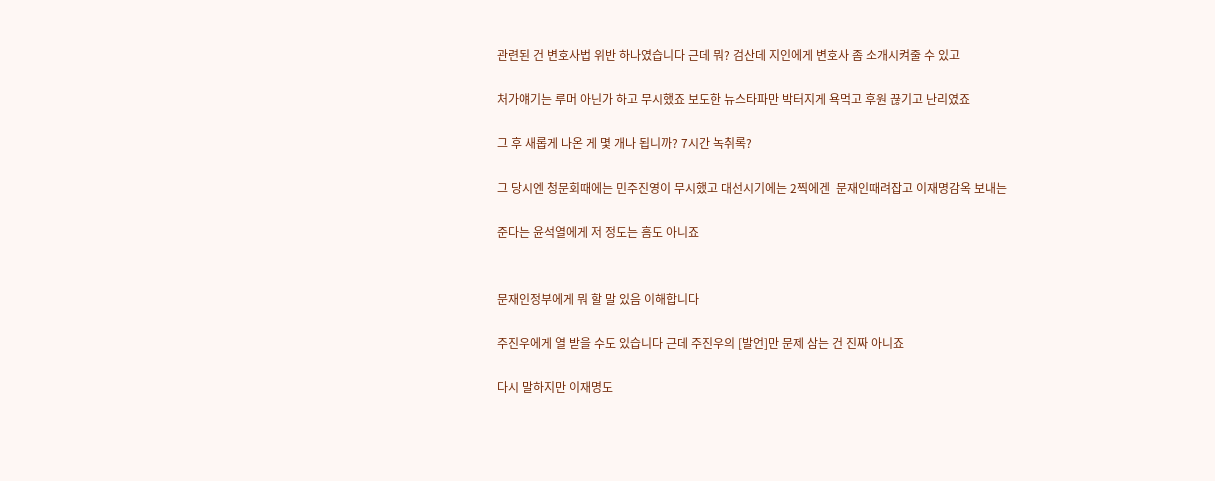관련된 건 변호사법 위반 하나였습니다 근데 뭐? 검산데 지인에게 변호사 좀 소개시켜줄 수 있고

처가얘기는 루머 아닌가 하고 무시했죠 보도한 뉴스타파만 박터지게 욕먹고 후원 끊기고 난리였죠

그 후 새롭게 나온 게 몇 개나 됩니까? 7시간 녹취록?

그 당시엔 청문회때에는 민주진영이 무시했고 대선시기에는 2찍에겐  문재인때려잡고 이재명감옥 보내는

준다는 윤석열에게 저 정도는 흠도 아니죠


문재인정부에게 뭐 할 말 있음 이해합니다

주진우에게 열 받을 수도 있습니다 근데 주진우의 [발언]만 문제 삼는 건 진짜 아니죠

다시 말하지만 이재명도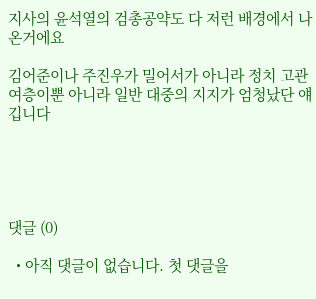지사의 윤석열의 검총공약도 다 저런 배경에서 나온거에요

김어준이나 주진우가 밀어서가 아니라 정치 고관여층이뿐 아니라 일반 대중의 지지가 엄청났단 얘깁니다





댓글 (0)

  • 아직 댓글이 없습니다. 첫 댓글을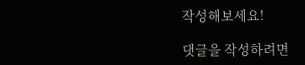작성해보세요!

댓글을 작성하려면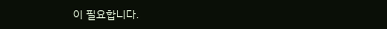이 필요합니다.